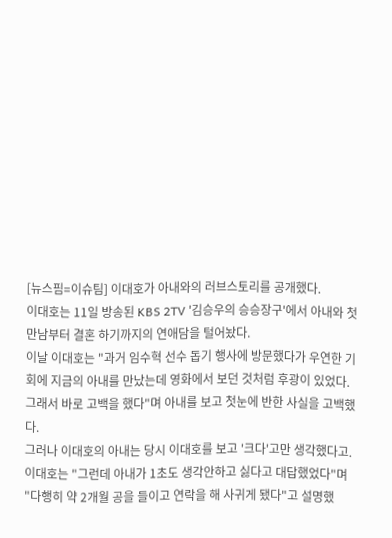[뉴스핌=이슈팀] 이대호가 아내와의 러브스토리를 공개했다.
이대호는 11일 방송된 KBS 2TV '김승우의 승승장구'에서 아내와 첫 만남부터 결혼 하기까지의 연애담을 털어놨다.
이날 이대호는 "과거 임수혁 선수 돕기 행사에 방문했다가 우연한 기회에 지금의 아내를 만났는데 영화에서 보던 것처럼 후광이 있었다. 그래서 바로 고백을 했다"며 아내를 보고 첫눈에 반한 사실을 고백했다.
그러나 이대호의 아내는 당시 이대호를 보고 '크다'고만 생각했다고.
이대호는 "그런데 아내가 1초도 생각안하고 싫다고 대답했었다"며 "다행히 약 2개월 공을 들이고 연락을 해 사귀게 됐다"고 설명했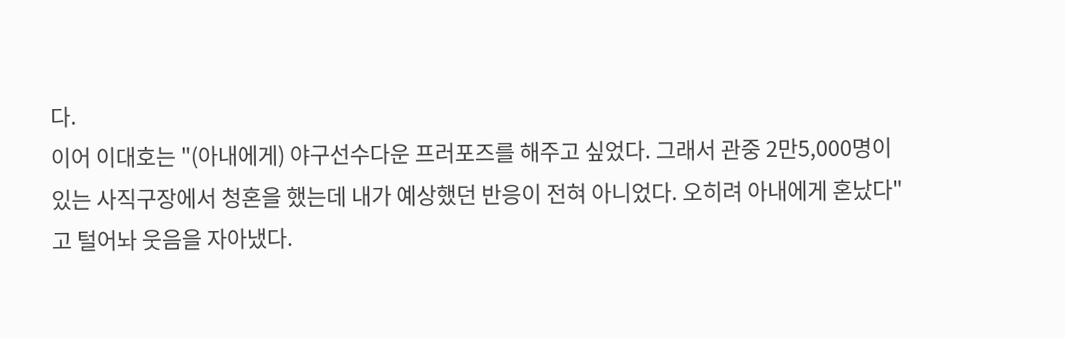다.
이어 이대호는 "(아내에게) 야구선수다운 프러포즈를 해주고 싶었다. 그래서 관중 2만5,000명이 있는 사직구장에서 청혼을 했는데 내가 예상했던 반응이 전혀 아니었다. 오히려 아내에게 혼났다"고 털어놔 웃음을 자아냈다.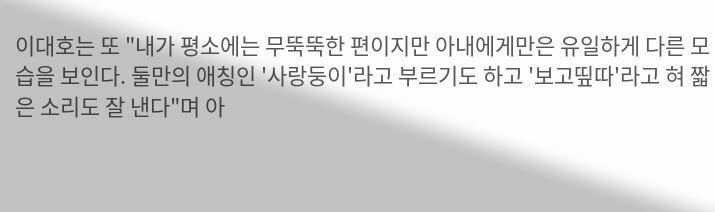이대호는 또 "내가 평소에는 무뚝뚝한 편이지만 아내에게만은 유일하게 다른 모습을 보인다. 둘만의 애칭인 '사랑둥이'라고 부르기도 하고 '보고띺따'라고 혀 짧은 소리도 잘 낸다"며 아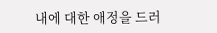내에 대한 애정을 드러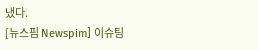냈다.
[뉴스핌 Newspim] 이슈팀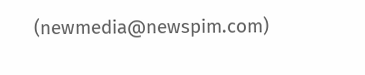(newmedia@newspim.com)